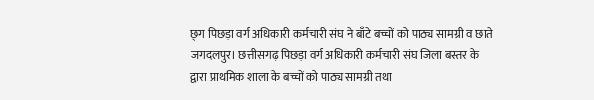छ्ग पिछड़ा वर्ग अधिकारी कर्मचारी संघ ने बाँटे बच्चों को पाठ्य सामग्री व छाते
जगदलपुर। छत्तीसगढ़ पिछड़ा वर्ग अधिकारी कर्मचारी संघ जिला बस्तर के द्वारा प्राथमिक शाला के बच्चों को पाठ्य सामग्री तथा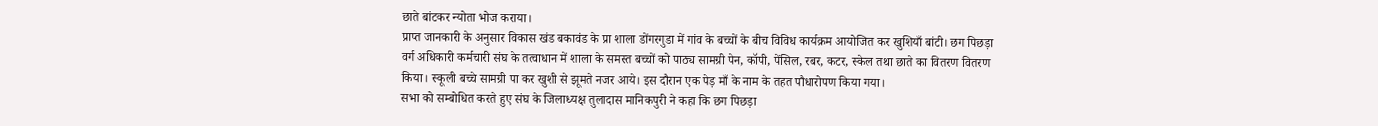छाते बांटकर न्योता भोज कराया।
प्राप्त जानकारी के अनुसार विकास खंड बकावंड के प्रा शाला डोंगरगुडा में गांव के बच्चों के बीच विविध कार्यक्रम आयोजित कर खुशियाँ बांटी। छग पिछड़ा वर्ग अधिकारी कर्मचारी संघ के तत्वाधान में शाला के समस्त बच्चों को पाठ्य सामग्री पेन, कॉपी, पेंसिल, रबर, कटर, स्केल तथा छाते का वितरण वितरण किया। स्कूली बच्चे सामग्री पा कर खुशी से झूमते नजर आये। इस दौरान एक पेड़ माँ के नाम के तहत पौधारोपण किया गया।
सभा को सम्बोधित करते हुए संघ के जिलाध्यक्ष तुलादास मानिकपुरी ने कहा कि छग पिछड़ा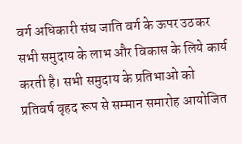वर्ग अधिकारी संघ जाति वर्ग के ऊपर उठकर सभी समुदाय के लाभ और विकास के लिये कार्य करती है। सभी समुदाय के प्रतिभाओ को प्रतिवर्ष वृहद रूप से सम्मान समारोह आयोजित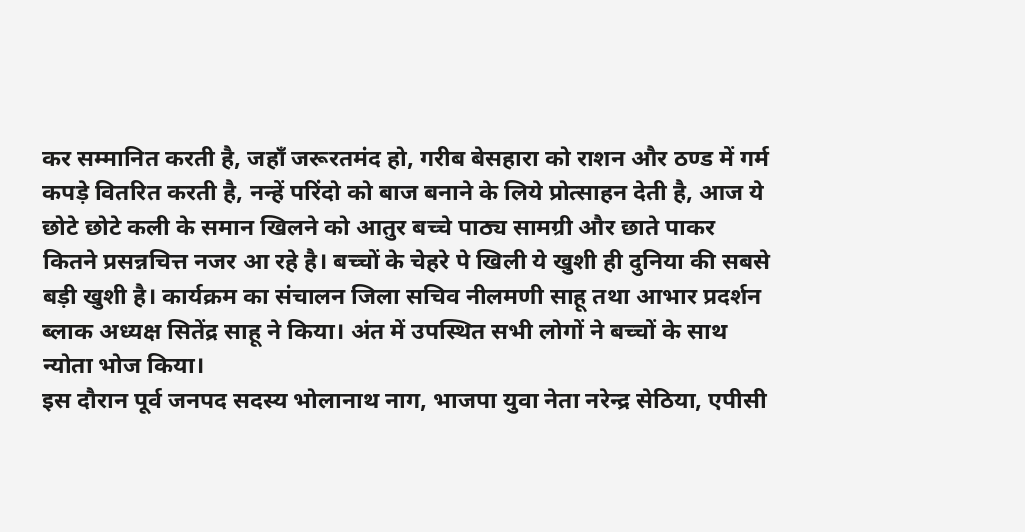कर सम्मानित करती है, जहाँ जरूरतमंद हो, गरीब बेसहारा को राशन और ठण्ड में गर्म कपड़े वितरित करती है, नन्हें परिंदो को बाज बनाने के लिये प्रोत्साहन देती है, आज ये छोटे छोटे कली के समान खिलने को आतुर बच्चे पाठ्य सामग्री और छाते पाकर कितने प्रसन्नचित्त नजर आ रहे है। बच्चों के चेहरे पे खिली ये खुशी ही दुनिया की सबसे बड़ी खुशी है। कार्यक्रम का संचालन जिला सचिव नीलमणी साहू तथा आभार प्रदर्शन ब्लाक अध्यक्ष सितेंद्र साहू ने किया। अंत में उपस्थित सभी लोगों ने बच्चों के साथ न्योता भोज किया।
इस दौरान पूर्व जनपद सदस्य भोलानाथ नाग, भाजपा युवा नेता नरेन्द्र सेठिया, एपीसी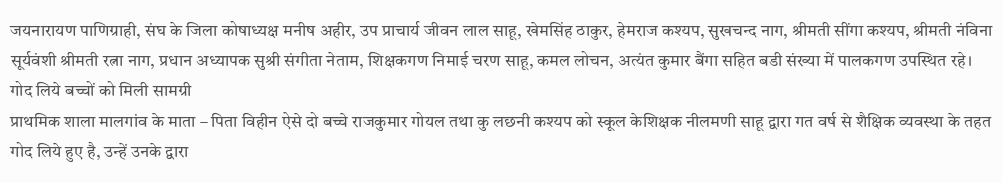जयनारायण पाणिग्राही, संघ के जिला कोषाध्यक्ष मनीष अहीर, उप प्राचार्य जीवन लाल साहू, खेमसिंह ठाकुर, हेमराज कश्यप, सुखचन्द नाग, श्रीमती सींगा कश्यप, श्रीमती नंविना सूर्यवंशी श्रीमती रत्ना नाग, प्रधान अध्यापक सुश्री संगीता नेताम, शिक्षकगण निमाई चरण साहू, कमल लोचन, अत्यंत कुमार बैंगा सहित बडी संख्या में पालकगण उपस्थित रहे।
गोद लिये बच्चों को मिली सामग्री
प्राथमिक शाला मालगांव के माता – पिता विहीन ऐसे दो बच्चे राजकुमार गोयल तथा कु लछनी कश्यप को स्कूल केशिक्षक नीलमणी साहू द्वारा गत वर्ष से शैक्षिक व्यवस्था के तहत गोद लिये हुए है, उन्हें उनके द्वारा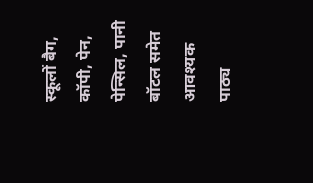स्कूलों बैग, कॉपी, पेन, पेन्सिल, पानी बॉटल समेत आवश्यक पाठ्य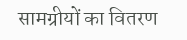सामग्रीयों का वितरण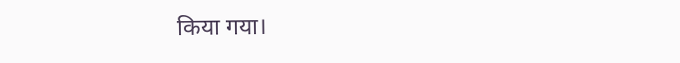किया गया।